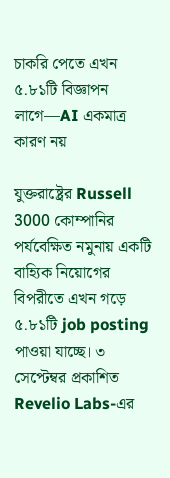চাকরি পেতে এখন ৫.৮১টি বিজ্ঞাপন লাগে—AI একমাত্র কারণ নয়

যুক্তরাষ্ট্রের Russell 3000 কোম্পানির পর্যবেক্ষিত নমুনায় একটি বাহ্যিক নিয়োগের বিপরীতে এখন গড়ে ৫.৮১টি job posting পাওয়া যাচ্ছে। ৩ সেপ্টেম্বর প্রকাশিত Revelio Labs-এর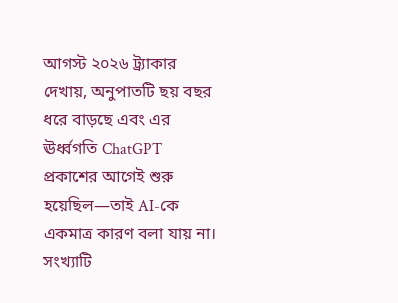আগস্ট ২০২৬ ট্র্যাকার দেখায়, অনুপাতটি ছয় বছর ধরে বাড়ছে এবং এর ঊর্ধ্বগতি ChatGPT প্রকাশের আগেই শুরু হয়েছিল—তাই AI-কে একমাত্র কারণ বলা যায় না।
সংখ্যাটি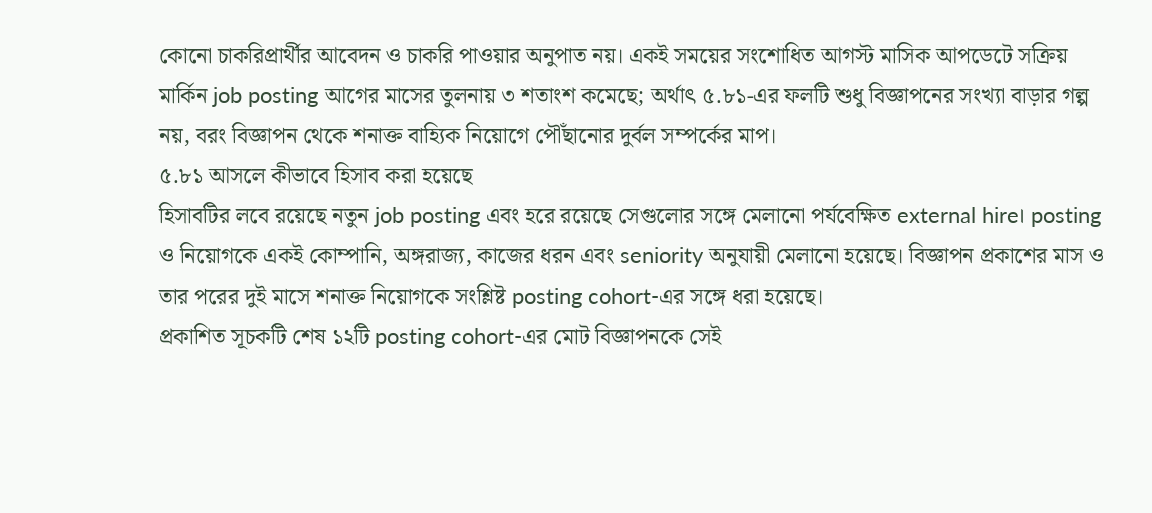কোনো চাকরিপ্রার্থীর আবেদন ও চাকরি পাওয়ার অনুপাত নয়। একই সময়ের সংশোধিত আগস্ট মাসিক আপডেটে সক্রিয় মার্কিন job posting আগের মাসের তুলনায় ৩ শতাংশ কমেছে; অর্থাৎ ৫.৮১-এর ফলটি শুধু বিজ্ঞাপনের সংখ্যা বাড়ার গল্প নয়, বরং বিজ্ঞাপন থেকে শনাক্ত বাহ্যিক নিয়োগে পৌঁছানোর দুর্বল সম্পর্কের মাপ।
৫.৮১ আসলে কীভাবে হিসাব করা হয়েছে
হিসাবটির লবে রয়েছে নতুন job posting এবং হরে রয়েছে সেগুলোর সঙ্গে মেলানো পর্যবেক্ষিত external hire। posting ও নিয়োগকে একই কোম্পানি, অঙ্গরাজ্য, কাজের ধরন এবং seniority অনুযায়ী মেলানো হয়েছে। বিজ্ঞাপন প্রকাশের মাস ও তার পরের দুই মাসে শনাক্ত নিয়োগকে সংশ্লিষ্ট posting cohort-এর সঙ্গে ধরা হয়েছে।
প্রকাশিত সূচকটি শেষ ১২টি posting cohort-এর মোট বিজ্ঞাপনকে সেই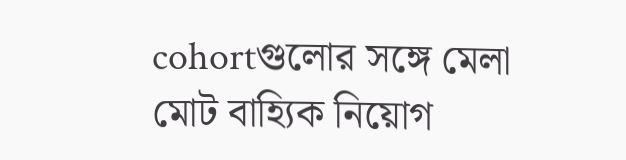cohortগুলোর সঙ্গে মেলা মোট বাহ্যিক নিয়োগ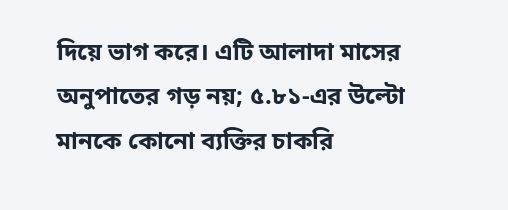দিয়ে ভাগ করে। এটি আলাদা মাসের অনুপাতের গড় নয়; ৫.৮১-এর উল্টো মানকে কোনো ব্যক্তির চাকরি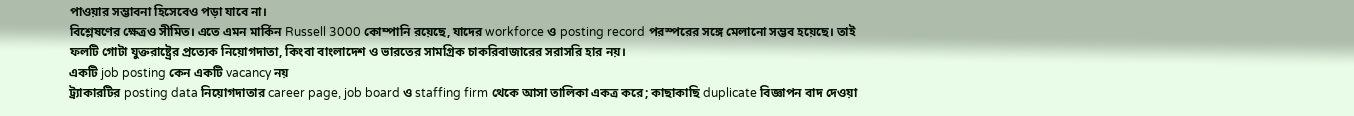পাওয়ার সম্ভাবনা হিসেবেও পড়া যাবে না।
বিশ্লেষণের ক্ষেত্রও সীমিত। এতে এমন মার্কিন Russell 3000 কোম্পানি রয়েছে, যাদের workforce ও posting record পরস্পরের সঙ্গে মেলানো সম্ভব হয়েছে। তাই ফলটি গোটা যুক্তরাষ্ট্রের প্রত্যেক নিয়োগদাতা, কিংবা বাংলাদেশ ও ভারতের সামগ্রিক চাকরিবাজারের সরাসরি হার নয়।
একটি job posting কেন একটি vacancy নয়
ট্র্যাকারটির posting data নিয়োগদাতার career page, job board ও staffing firm থেকে আসা তালিকা একত্র করে; কাছাকাছি duplicate বিজ্ঞাপন বাদ দেওয়া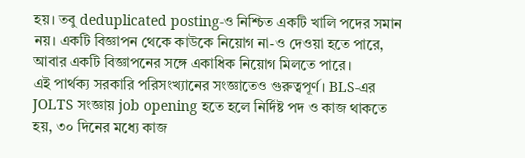হয়। তবু deduplicated posting-ও নিশ্চিত একটি খালি পদের সমান নয়। একটি বিজ্ঞাপন থেকে কাউকে নিয়োগ না-ও দেওয়া হতে পারে, আবার একটি বিজ্ঞাপনের সঙ্গে একাধিক নিয়োগ মিলতে পারে।
এই পার্থক্য সরকারি পরিসংখ্যানের সংজ্ঞাতেও গুরুত্বপূর্ণ। BLS-এর JOLTS সংজ্ঞায় job opening হতে হলে নির্দিষ্ট পদ ও কাজ থাকতে হয়, ৩০ দিনের মধ্যে কাজ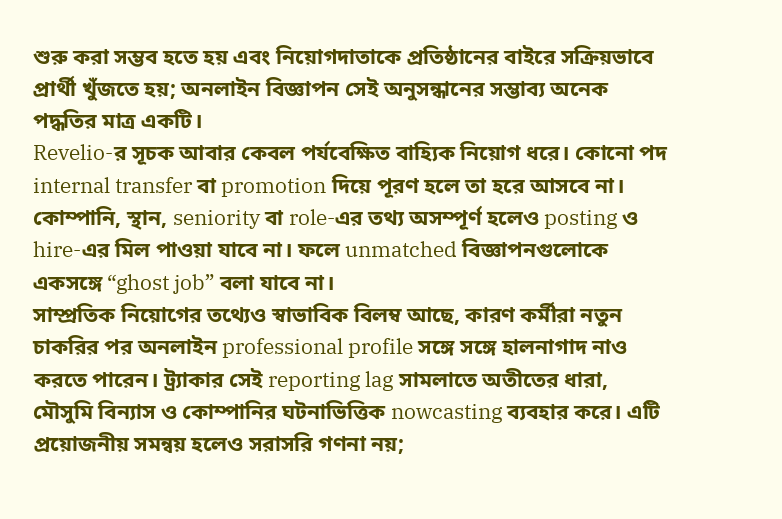শুরু করা সম্ভব হতে হয় এবং নিয়োগদাতাকে প্রতিষ্ঠানের বাইরে সক্রিয়ভাবে প্রার্থী খুঁজতে হয়; অনলাইন বিজ্ঞাপন সেই অনুসন্ধানের সম্ভাব্য অনেক পদ্ধতির মাত্র একটি।
Revelio-র সূচক আবার কেবল পর্যবেক্ষিত বাহ্যিক নিয়োগ ধরে। কোনো পদ internal transfer বা promotion দিয়ে পূরণ হলে তা হরে আসবে না। কোম্পানি, স্থান, seniority বা role-এর তথ্য অসম্পূর্ণ হলেও posting ও hire-এর মিল পাওয়া যাবে না। ফলে unmatched বিজ্ঞাপনগুলোকে একসঙ্গে “ghost job” বলা যাবে না।
সাম্প্রতিক নিয়োগের তথ্যেও স্বাভাবিক বিলম্ব আছে, কারণ কর্মীরা নতুন চাকরির পর অনলাইন professional profile সঙ্গে সঙ্গে হালনাগাদ নাও করতে পারেন। ট্র্যাকার সেই reporting lag সামলাতে অতীতের ধারা, মৌসুমি বিন্যাস ও কোম্পানির ঘটনাভিত্তিক nowcasting ব্যবহার করে। এটি প্রয়োজনীয় সমন্বয় হলেও সরাসরি গণনা নয়;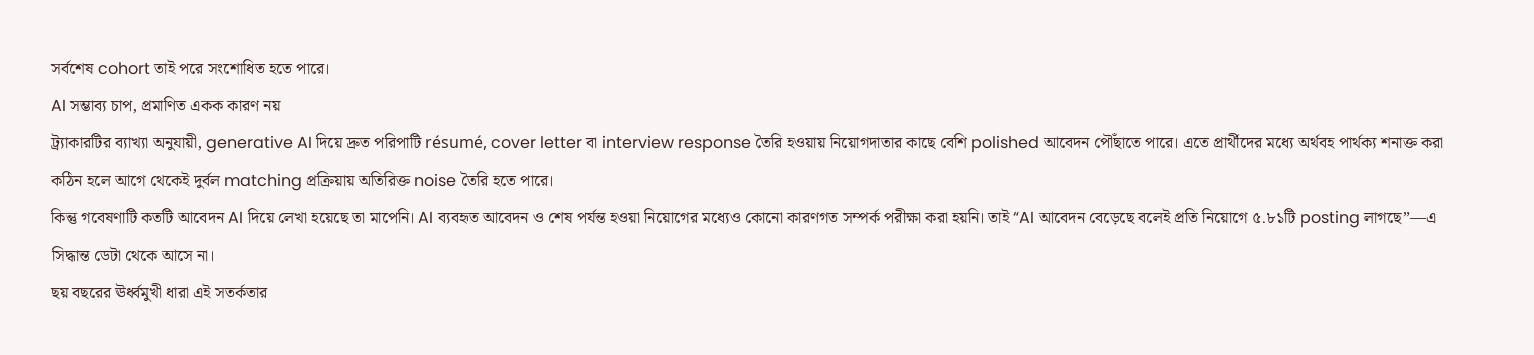সর্বশেষ cohort তাই পরে সংশোধিত হতে পারে।
AI সম্ভাব্য চাপ, প্রমাণিত একক কারণ নয়
ট্র্যাকারটির ব্যাখ্যা অনুযায়ী, generative AI দিয়ে দ্রুত পরিপাটি résumé, cover letter বা interview response তৈরি হওয়ায় নিয়োগদাতার কাছে বেশি polished আবেদন পৌঁছাতে পারে। এতে প্রার্থীদের মধ্যে অর্থবহ পার্থক্য শনাক্ত করা কঠিন হলে আগে থেকেই দুর্বল matching প্রক্রিয়ায় অতিরিক্ত noise তৈরি হতে পারে।
কিন্তু গবেষণাটি কতটি আবেদন AI দিয়ে লেখা হয়েছে তা মাপেনি। AI ব্যবহৃত আবেদন ও শেষ পর্যন্ত হওয়া নিয়োগের মধ্যেও কোনো কারণগত সম্পর্ক পরীক্ষা করা হয়নি। তাই “AI আবেদন বেড়েছে বলেই প্রতি নিয়োগে ৫.৮১টি posting লাগছে”—এ সিদ্ধান্ত ডেটা থেকে আসে না।
ছয় বছরের ঊর্ধ্বমুখী ধারা এই সতর্কতার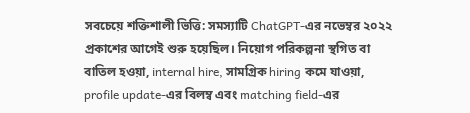সবচেয়ে শক্তিশালী ভিত্তি: সমস্যাটি ChatGPT-এর নভেম্বর ২০২২ প্রকাশের আগেই শুরু হয়েছিল। নিয়োগ পরিকল্পনা স্থগিত বা বাতিল হওয়া, internal hire, সামগ্রিক hiring কমে যাওয়া, profile update-এর বিলম্ব এবং matching field-এর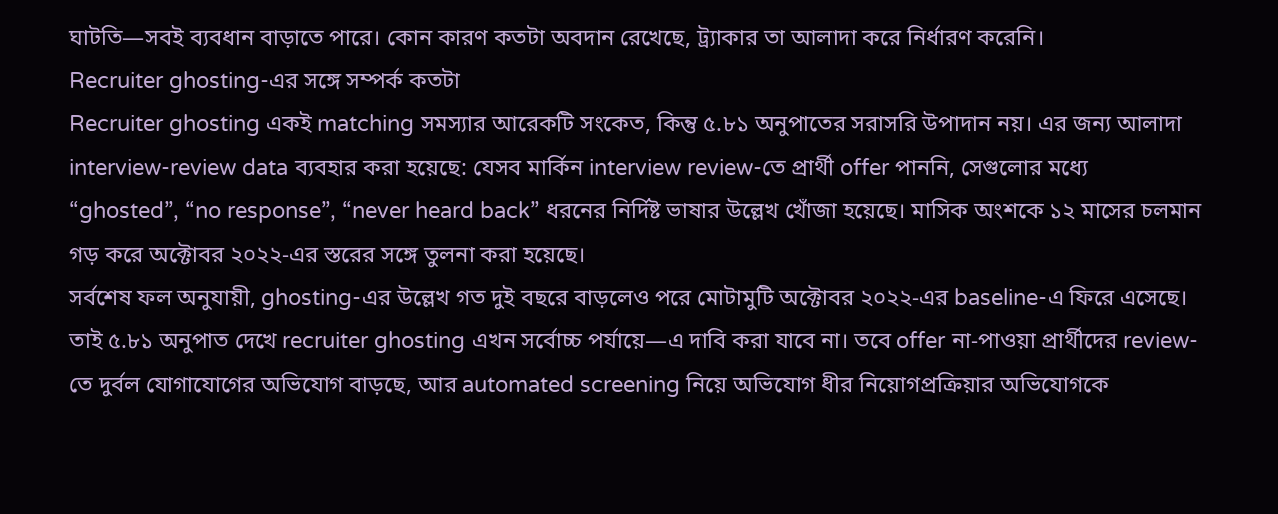ঘাটতি—সবই ব্যবধান বাড়াতে পারে। কোন কারণ কতটা অবদান রেখেছে, ট্র্যাকার তা আলাদা করে নির্ধারণ করেনি।
Recruiter ghosting-এর সঙ্গে সম্পর্ক কতটা
Recruiter ghosting একই matching সমস্যার আরেকটি সংকেত, কিন্তু ৫.৮১ অনুপাতের সরাসরি উপাদান নয়। এর জন্য আলাদা interview-review data ব্যবহার করা হয়েছে: যেসব মার্কিন interview review-তে প্রার্থী offer পাননি, সেগুলোর মধ্যে “ghosted”, “no response”, “never heard back” ধরনের নির্দিষ্ট ভাষার উল্লেখ খোঁজা হয়েছে। মাসিক অংশকে ১২ মাসের চলমান গড় করে অক্টোবর ২০২২-এর স্তরের সঙ্গে তুলনা করা হয়েছে।
সর্বশেষ ফল অনুযায়ী, ghosting-এর উল্লেখ গত দুই বছরে বাড়লেও পরে মোটামুটি অক্টোবর ২০২২-এর baseline-এ ফিরে এসেছে। তাই ৫.৮১ অনুপাত দেখে recruiter ghosting এখন সর্বোচ্চ পর্যায়ে—এ দাবি করা যাবে না। তবে offer না-পাওয়া প্রার্থীদের review-তে দুর্বল যোগাযোগের অভিযোগ বাড়ছে, আর automated screening নিয়ে অভিযোগ ধীর নিয়োগপ্রক্রিয়ার অভিযোগকে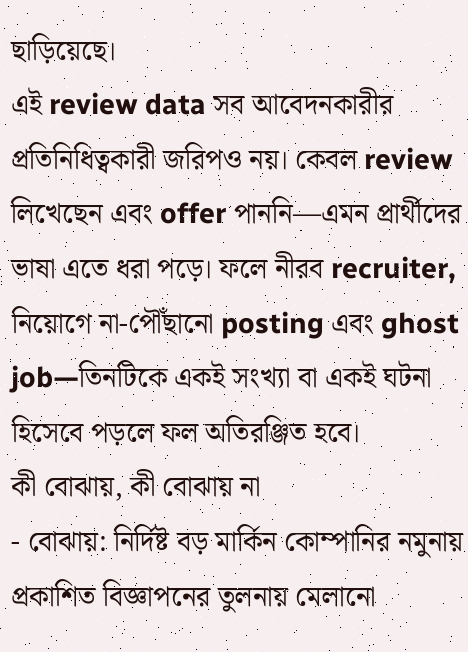ছাড়িয়েছে।
এই review data সব আবেদনকারীর প্রতিনিধিত্বকারী জরিপও নয়। কেবল review লিখেছেন এবং offer পাননি—এমন প্রার্থীদের ভাষা এতে ধরা পড়ে। ফলে নীরব recruiter, নিয়োগে না-পৌঁছানো posting এবং ghost job—তিনটিকে একই সংখ্যা বা একই ঘটনা হিসেবে পড়লে ফল অতিরঞ্জিত হবে।
কী বোঝায়, কী বোঝায় না
- বোঝায়: নির্দিষ্ট বড় মার্কিন কোম্পানির নমুনায় প্রকাশিত বিজ্ঞাপনের তুলনায় মেলানো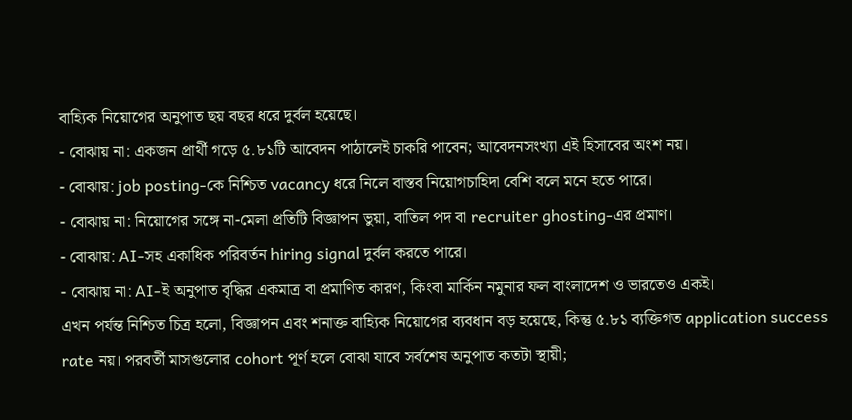বাহ্যিক নিয়োগের অনুপাত ছয় বছর ধরে দুর্বল হয়েছে।
- বোঝায় না: একজন প্রার্থী গড়ে ৫.৮১টি আবেদন পাঠালেই চাকরি পাবেন; আবেদনসংখ্যা এই হিসাবের অংশ নয়।
- বোঝায়: job posting-কে নিশ্চিত vacancy ধরে নিলে বাস্তব নিয়োগচাহিদা বেশি বলে মনে হতে পারে।
- বোঝায় না: নিয়োগের সঙ্গে না-মেলা প্রতিটি বিজ্ঞাপন ভুয়া, বাতিল পদ বা recruiter ghosting-এর প্রমাণ।
- বোঝায়: AI-সহ একাধিক পরিবর্তন hiring signal দুর্বল করতে পারে।
- বোঝায় না: AI-ই অনুপাত বৃদ্ধির একমাত্র বা প্রমাণিত কারণ, কিংবা মার্কিন নমুনার ফল বাংলাদেশ ও ভারতেও একই।
এখন পর্যন্ত নিশ্চিত চিত্র হলো, বিজ্ঞাপন এবং শনাক্ত বাহ্যিক নিয়োগের ব্যবধান বড় হয়েছে, কিন্তু ৫.৮১ ব্যক্তিগত application success rate নয়। পরবর্তী মাসগুলোর cohort পূর্ণ হলে বোঝা যাবে সর্বশেষ অনুপাত কতটা স্থায়ী;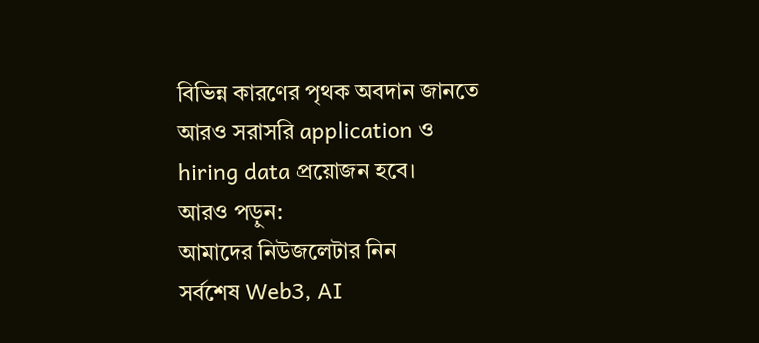বিভিন্ন কারণের পৃথক অবদান জানতে আরও সরাসরি application ও hiring data প্রয়োজন হবে।
আরও পড়ুন:
আমাদের নিউজলেটার নিন
সর্বশেষ Web3, AI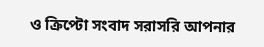ও ক্রিপ্টো সংবাদ সরাসরি আপনার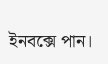ইনবক্সে পান।